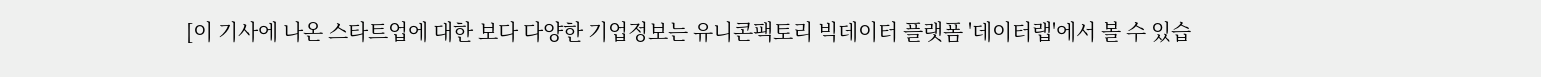[이 기사에 나온 스타트업에 대한 보다 다양한 기업정보는 유니콘팩토리 빅데이터 플랫폼 '데이터랩'에서 볼 수 있습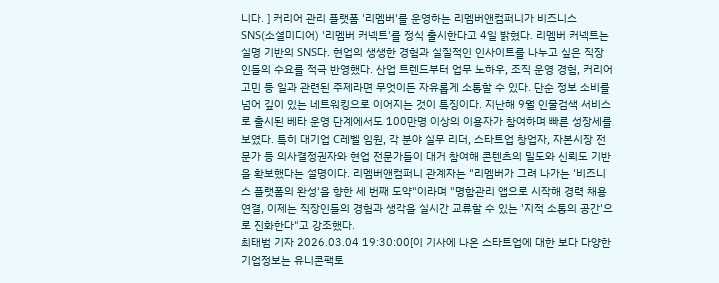니다. ] 커리어 관리 플랫폼 '리멤버'를 운영하는 리멤버앤컴퍼니가 비즈니스 SNS(소셜미디어) '리멤버 커넥트'를 정식 출시한다고 4일 밝혔다. 리멤버 커넥트는 실명 기반의 SNS다. 현업의 생생한 경험과 실질적인 인사이트를 나누고 싶은 직장인들의 수요를 적극 반영했다. 산업 트렌드부터 업무 노하우, 조직 운영 경험, 커리어 고민 등 일과 관련된 주제라면 무엇이든 자유롭게 소통할 수 있다. 단순 정보 소비를 넘어 깊이 있는 네트워킹으로 이어지는 것이 특징이다. 지난해 9월 인물검색 서비스로 출시된 베타 운영 단계에서도 100만명 이상의 이용자가 참여하며 빠른 성장세를 보였다. 특히 대기업 C레벨 임원, 각 분야 실무 리더, 스타트업 창업자, 자본시장 전문가 등 의사결정권자와 현업 전문가들이 대거 참여해 콘텐츠의 밀도와 신뢰도 기반을 확보했다는 설명이다. 리멤버앤컴퍼니 관계자는 "리멤버가 그려 나가는 '비즈니스 플랫폼의 완성'을 향한 세 번째 도약"이라며 "명함관리 앱으로 시작해 경력 채용 연결, 이제는 직장인들의 경험과 생각을 실시간 교류할 수 있는 '지적 소통의 공간'으로 진화한다"고 강조했다.
최태범 기자 2026.03.04 19:30:00[이 기사에 나온 스타트업에 대한 보다 다양한 기업정보는 유니콘팩토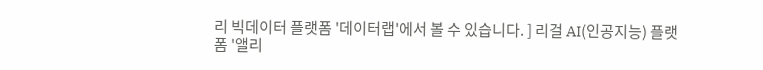리 빅데이터 플랫폼 '데이터랩'에서 볼 수 있습니다. ] 리걸 AI(인공지능) 플랫폼 '앨리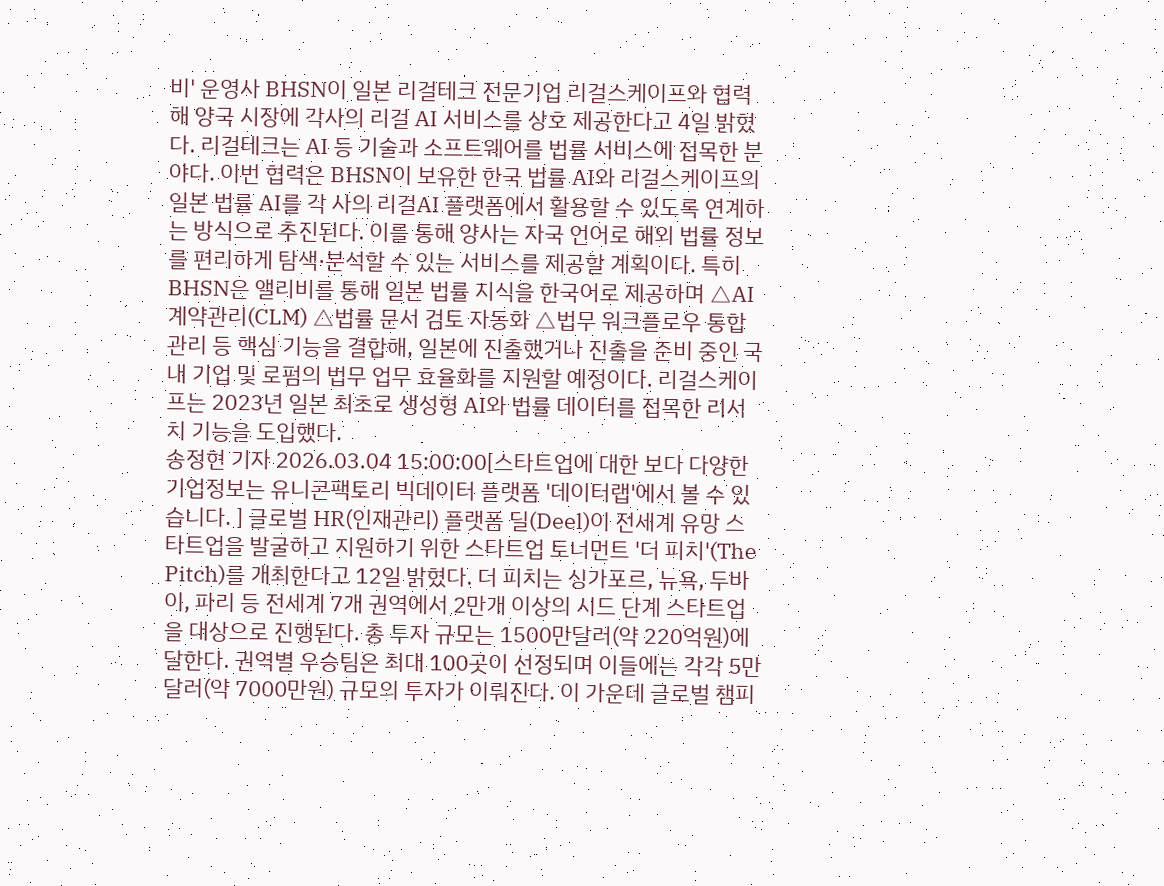비' 운영사 BHSN이 일본 리걸테크 전문기업 리걸스케이프와 협력해 양국 시장에 각사의 리걸 AI 서비스를 상호 제공한다고 4일 밝혔다. 리걸테크는 AI 등 기술과 소프트웨어를 법률 서비스에 접목한 분야다. 이번 협력은 BHSN이 보유한 한국 법률 AI와 리걸스케이프의 일본 법률 AI를 각 사의 리걸AI 플랫폼에서 활용할 수 있도록 연계하는 방식으로 추진된다. 이를 통해 양사는 자국 언어로 해외 법률 정보를 편리하게 탐색·분석할 수 있는 서비스를 제공할 계획이다. 특히 BHSN은 앨리비를 통해 일본 법률 지식을 한국어로 제공하며 △AI 계약관리(CLM) △법률 문서 검토 자동화 △법무 워크플로우 통합 관리 등 핵심 기능을 결합해, 일본에 진출했거나 진출을 준비 중인 국내 기업 및 로펌의 법무 업무 효율화를 지원할 예정이다. 리걸스케이프는 2023년 일본 최초로 생성형 AI와 법률 데이터를 접목한 리서치 기능을 도입했다.
송정현 기자 2026.03.04 15:00:00[스타트업에 대한 보다 다양한 기업정보는 유니콘팩토리 빅데이터 플랫폼 '데이터랩'에서 볼 수 있습니다. ] 글로벌 HR(인재관리) 플랫폼 딜(Deel)이 전세계 유망 스타트업을 발굴하고 지원하기 위한 스타트업 토너먼트 '더 피치'(The Pitch)를 개최한다고 12일 밝혔다. 더 피치는 싱가포르, 뉴욕, 두바이, 파리 등 전세계 7개 권역에서 2만개 이상의 시드 단계 스타트업을 대상으로 진행된다. 총 투자 규모는 1500만달러(약 220억원)에 달한다. 권역별 우승팀은 최대 100곳이 선정되며 이들에는 각각 5만달러(약 7000만원) 규모의 투자가 이뤄진다. 이 가운데 글로벌 챔피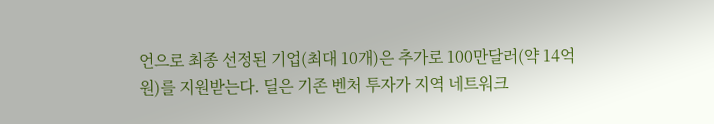언으로 최종 선정된 기업(최대 10개)은 추가로 100만달러(약 14억원)를 지원받는다. 딜은 기존 벤처 투자가 지역 네트워크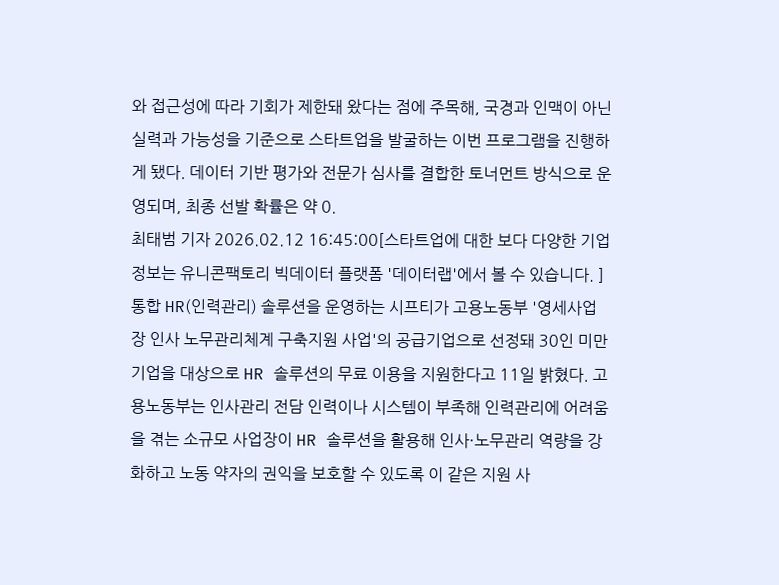와 접근성에 따라 기회가 제한돼 왔다는 점에 주목해, 국경과 인맥이 아닌 실력과 가능성을 기준으로 스타트업을 발굴하는 이번 프로그램을 진행하게 됐다. 데이터 기반 평가와 전문가 심사를 결합한 토너먼트 방식으로 운영되며, 최종 선발 확률은 약 0.
최태범 기자 2026.02.12 16:45:00[스타트업에 대한 보다 다양한 기업정보는 유니콘팩토리 빅데이터 플랫폼 '데이터랩'에서 볼 수 있습니다. ] 통합 HR(인력관리) 솔루션을 운영하는 시프티가 고용노동부 '영세사업장 인사 노무관리체계 구축지원 사업'의 공급기업으로 선정돼 30인 미만 기업을 대상으로 HR 솔루션의 무료 이용을 지원한다고 11일 밝혔다. 고용노동부는 인사관리 전담 인력이나 시스템이 부족해 인력관리에 어려움을 겪는 소규모 사업장이 HR 솔루션을 활용해 인사·노무관리 역량을 강화하고 노동 약자의 권익을 보호할 수 있도록 이 같은 지원 사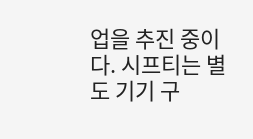업을 추진 중이다. 시프티는 별도 기기 구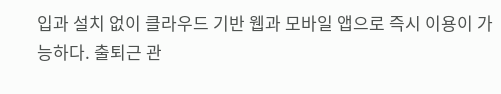입과 설치 없이 클라우드 기반 웹과 모바일 앱으로 즉시 이용이 가능하다. 출퇴근 관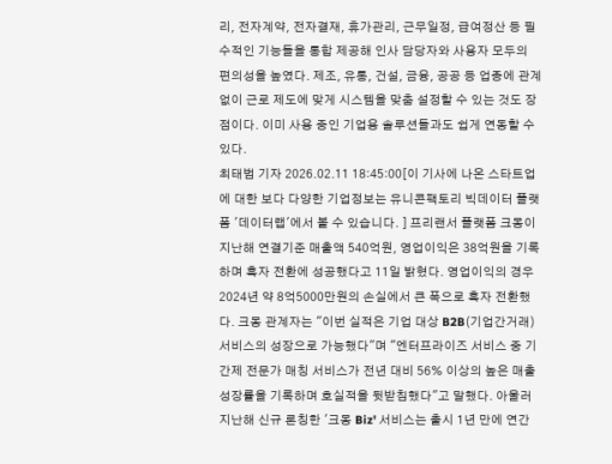리, 전자계약, 전자결재, 휴가관리, 근무일정, 급여정산 등 필수적인 기능들을 통합 제공해 인사 담당자와 사용자 모두의 편의성을 높였다. 제조, 유통, 건설, 금융, 공공 등 업종에 관계 없이 근로 제도에 맞게 시스템을 맞춤 설정할 수 있는 것도 장점이다. 이미 사용 중인 기업용 솔루션들과도 쉽게 연동할 수 있다.
최태범 기자 2026.02.11 18:45:00[이 기사에 나온 스타트업에 대한 보다 다양한 기업정보는 유니콘팩토리 빅데이터 플랫폼 '데이터랩'에서 볼 수 있습니다. ] 프리랜서 플랫폼 크몽이 지난해 연결기준 매출액 540억원, 영업이익은 38억원을 기록하며 흑자 전환에 성공했다고 11일 밝혔다. 영업이익의 경우 2024년 약 8억5000만원의 손실에서 큰 폭으로 흑자 전환했다. 크몽 관계자는 "이번 실적은 기업 대상 B2B(기업간거래) 서비스의 성장으로 가능했다"며 "엔터프라이즈 서비스 중 기간제 전문가 매칭 서비스가 전년 대비 56% 이상의 높은 매출 성장률을 기록하며 호실적을 뒷받침했다"고 말했다. 아울러 지난해 신규 론칭한 '크몽 Biz' 서비스는 출시 1년 만에 연간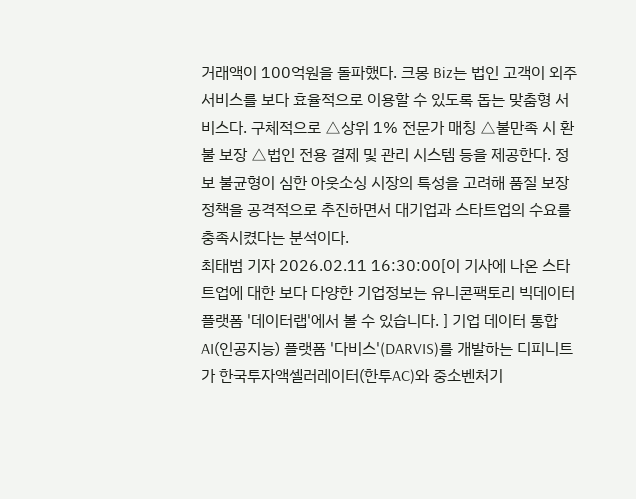거래액이 100억원을 돌파했다. 크몽 Biz는 법인 고객이 외주 서비스를 보다 효율적으로 이용할 수 있도록 돕는 맞춤형 서비스다. 구체적으로 △상위 1% 전문가 매칭 △불만족 시 환불 보장 △법인 전용 결제 및 관리 시스템 등을 제공한다. 정보 불균형이 심한 아웃소싱 시장의 특성을 고려해 품질 보장 정책을 공격적으로 추진하면서 대기업과 스타트업의 수요를 충족시켰다는 분석이다.
최태범 기자 2026.02.11 16:30:00[이 기사에 나온 스타트업에 대한 보다 다양한 기업정보는 유니콘팩토리 빅데이터 플랫폼 '데이터랩'에서 볼 수 있습니다. ] 기업 데이터 통합 AI(인공지능) 플랫폼 '다비스'(DARVIS)를 개발하는 디피니트가 한국투자액셀러레이터(한투AC)와 중소벤처기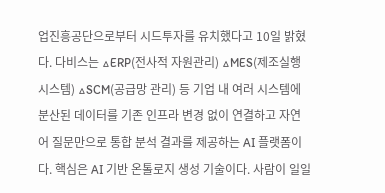업진흥공단으로부터 시드투자를 유치했다고 10일 밝혔다. 다비스는 △ERP(전사적 자원관리) △MES(제조실행 시스템) △SCM(공급망 관리) 등 기업 내 여러 시스템에 분산된 데이터를 기존 인프라 변경 없이 연결하고 자연어 질문만으로 통합 분석 결과를 제공하는 AI 플랫폼이다. 핵심은 AI 기반 온톨로지 생성 기술이다. 사람이 일일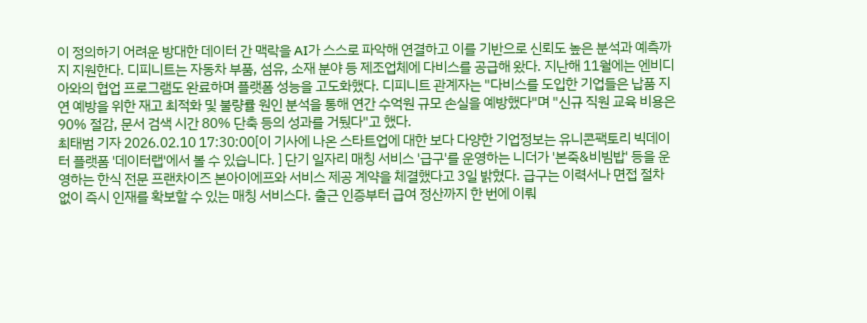이 정의하기 어려운 방대한 데이터 간 맥락을 AI가 스스로 파악해 연결하고 이를 기반으로 신뢰도 높은 분석과 예측까지 지원한다. 디피니트는 자동차 부품, 섬유, 소재 분야 등 제조업체에 다비스를 공급해 왔다. 지난해 11월에는 엔비디아와의 협업 프로그램도 완료하며 플랫폼 성능을 고도화했다. 디피니트 관계자는 "다비스를 도입한 기업들은 납품 지연 예방을 위한 재고 최적화 및 불량률 원인 분석을 통해 연간 수억원 규모 손실을 예방했다"며 "신규 직원 교육 비용은 90% 절감, 문서 검색 시간 80% 단축 등의 성과를 거뒀다"고 했다.
최태범 기자 2026.02.10 17:30:00[이 기사에 나온 스타트업에 대한 보다 다양한 기업정보는 유니콘팩토리 빅데이터 플랫폼 '데이터랩'에서 볼 수 있습니다. ] 단기 일자리 매칭 서비스 '급구'를 운영하는 니더가 '본죽&비빔밥' 등을 운영하는 한식 전문 프랜차이즈 본아이에프와 서비스 제공 계약을 체결했다고 3일 밝혔다. 급구는 이력서나 면접 절차 없이 즉시 인재를 확보할 수 있는 매칭 서비스다. 출근 인증부터 급여 정산까지 한 번에 이뤄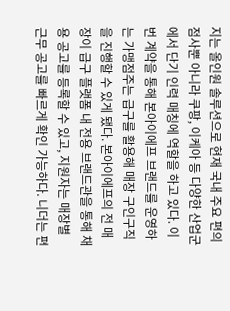지는 올인원 솔루션으로 현재 국내 주요 편의점사뿐 아니라 쿠팡, 이케아 등 다양한 산업군에서 단기 인력 매칭에 역할을 하고 있다. 이번 계약을 통해 본아이에프 브랜드를 운영하는 가맹점주는 급구를 활용해 매장 구인구직을 진행할 수 있게 됐다. 본아이에프의 전 매장이 급구 플랫폼 내 전용 브랜드관을 통해 채용 공고를 등록할 수 있고, 지원자는 매장별 근무 공고를 빠르게 확인 가능하다. 니더는 편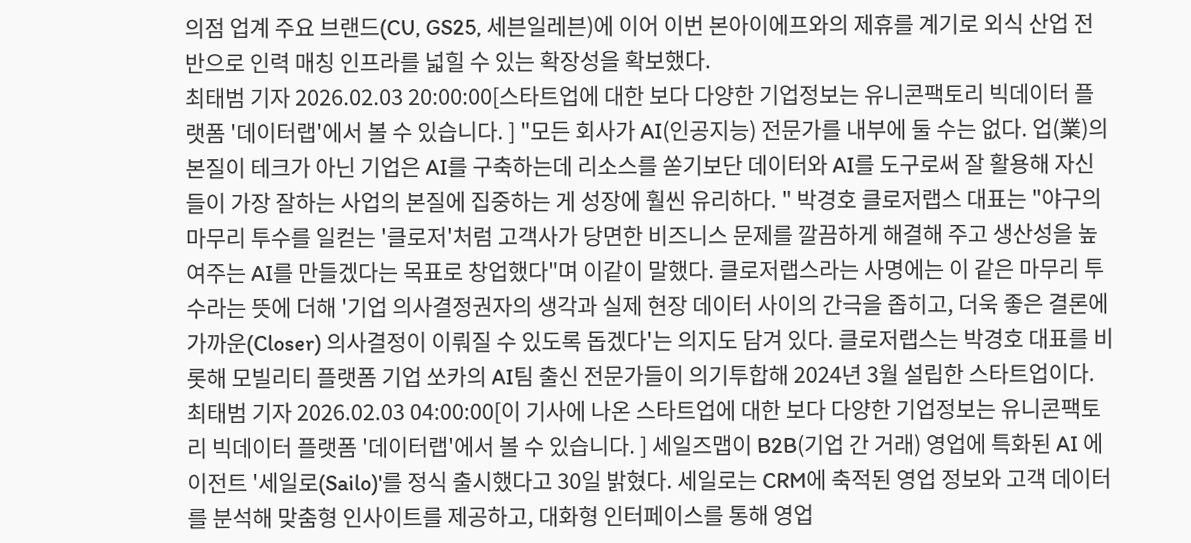의점 업계 주요 브랜드(CU, GS25, 세븐일레븐)에 이어 이번 본아이에프와의 제휴를 계기로 외식 산업 전반으로 인력 매칭 인프라를 넓힐 수 있는 확장성을 확보했다.
최태범 기자 2026.02.03 20:00:00[스타트업에 대한 보다 다양한 기업정보는 유니콘팩토리 빅데이터 플랫폼 '데이터랩'에서 볼 수 있습니다. ] "모든 회사가 AI(인공지능) 전문가를 내부에 둘 수는 없다. 업(業)의 본질이 테크가 아닌 기업은 AI를 구축하는데 리소스를 쏟기보단 데이터와 AI를 도구로써 잘 활용해 자신들이 가장 잘하는 사업의 본질에 집중하는 게 성장에 훨씬 유리하다. " 박경호 클로저랩스 대표는 "야구의 마무리 투수를 일컫는 '클로저'처럼 고객사가 당면한 비즈니스 문제를 깔끔하게 해결해 주고 생산성을 높여주는 AI를 만들겠다는 목표로 창업했다"며 이같이 말했다. 클로저랩스라는 사명에는 이 같은 마무리 투수라는 뜻에 더해 '기업 의사결정권자의 생각과 실제 현장 데이터 사이의 간극을 좁히고, 더욱 좋은 결론에 가까운(Closer) 의사결정이 이뤄질 수 있도록 돕겠다'는 의지도 담겨 있다. 클로저랩스는 박경호 대표를 비롯해 모빌리티 플랫폼 기업 쏘카의 AI팀 출신 전문가들이 의기투합해 2024년 3월 설립한 스타트업이다.
최태범 기자 2026.02.03 04:00:00[이 기사에 나온 스타트업에 대한 보다 다양한 기업정보는 유니콘팩토리 빅데이터 플랫폼 '데이터랩'에서 볼 수 있습니다. ] 세일즈맵이 B2B(기업 간 거래) 영업에 특화된 AI 에이전트 '세일로(Sailo)'를 정식 출시했다고 30일 밝혔다. 세일로는 CRM에 축적된 영업 정보와 고객 데이터를 분석해 맞춤형 인사이트를 제공하고, 대화형 인터페이스를 통해 영업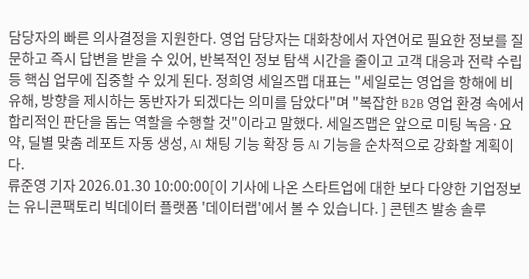담당자의 빠른 의사결정을 지원한다. 영업 담당자는 대화창에서 자연어로 필요한 정보를 질문하고 즉시 답변을 받을 수 있어, 반복적인 정보 탐색 시간을 줄이고 고객 대응과 전략 수립 등 핵심 업무에 집중할 수 있게 된다. 정희영 세일즈맵 대표는 "세일로는 영업을 항해에 비유해, 방향을 제시하는 동반자가 되겠다는 의미를 담았다"며 "복잡한 B2B 영업 환경 속에서 합리적인 판단을 돕는 역할을 수행할 것"이라고 말했다. 세일즈맵은 앞으로 미팅 녹음·요약, 딜별 맞춤 레포트 자동 생성, AI 채팅 기능 확장 등 AI 기능을 순차적으로 강화할 계획이다.
류준영 기자 2026.01.30 10:00:00[이 기사에 나온 스타트업에 대한 보다 다양한 기업정보는 유니콘팩토리 빅데이터 플랫폼 '데이터랩'에서 볼 수 있습니다. ] 콘텐츠 발송 솔루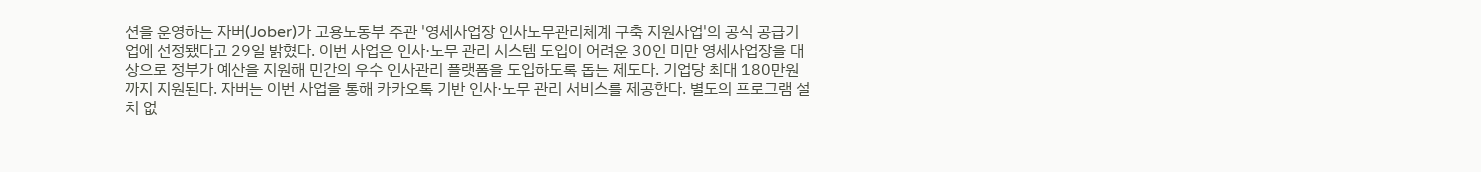션을 운영하는 자버(Jober)가 고용노동부 주관 '영세사업장 인사노무관리체계 구축 지원사업'의 공식 공급기업에 선정됐다고 29일 밝혔다. 이번 사업은 인사·노무 관리 시스템 도입이 어려운 30인 미만 영세사업장을 대상으로 정부가 예산을 지원해 민간의 우수 인사관리 플랫폼을 도입하도록 돕는 제도다. 기업당 최대 180만원까지 지원된다. 자버는 이번 사업을 통해 카카오톡 기반 인사·노무 관리 서비스를 제공한다. 별도의 프로그램 설치 없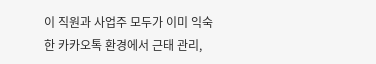이 직원과 사업주 모두가 이미 익숙한 카카오톡 환경에서 근태 관리,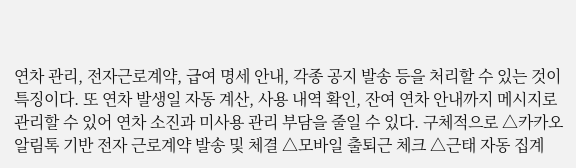연차 관리, 전자근로계약, 급여 명세 안내, 각종 공지 발송 등을 처리할 수 있는 것이 특징이다. 또 연차 발생일 자동 계산, 사용 내역 확인, 잔여 연차 안내까지 메시지로 관리할 수 있어 연차 소진과 미사용 관리 부담을 줄일 수 있다. 구체적으로 △카카오 알림톡 기반 전자 근로계약 발송 및 체결 △모바일 출퇴근 체크 △근태 자동 집계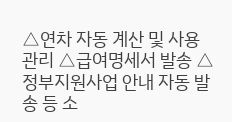△연차 자동 계산 및 사용 관리 △급여명세서 발송 △정부지원사업 안내 자동 발송 등 소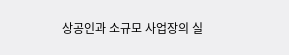상공인과 소규모 사업장의 실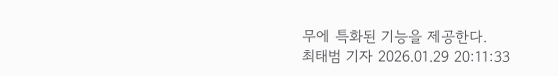무에 특화된 기능을 제공한다.
최태범 기자 2026.01.29 20:11:33